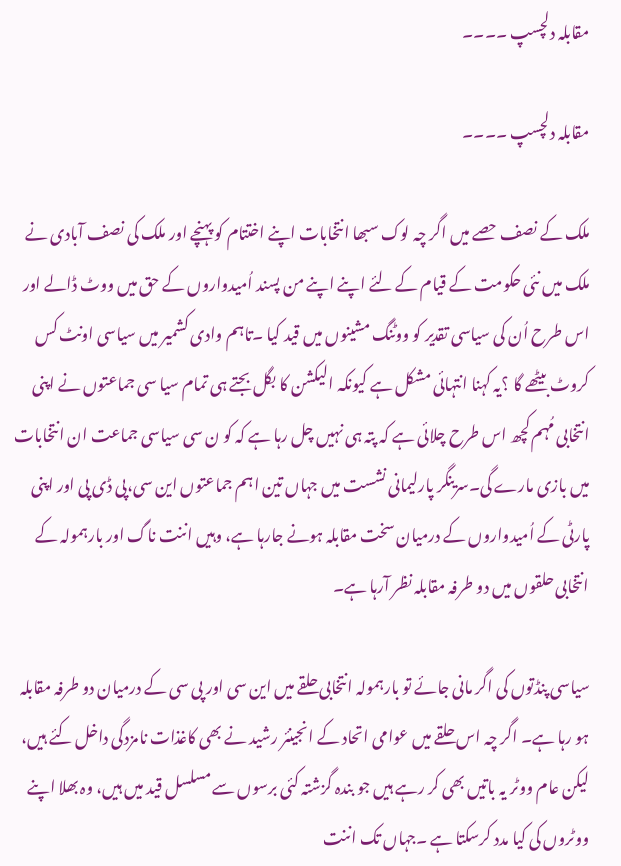مقابلہ دلچسپ ۔۔۔۔

مقابلہ دلچسپ ۔۔۔۔

ملک کے نصف حصے میں اگر چہ لوک سبھا انتخابات اپنے اختتام کو پہنچے اور ملک کی نصف آبادی نے ملک میں نئی حکومت کے قیام کے لئے اپنے اپنے من پسند اُمیدواروں کے حق میں ووٹ ڈالے اور اس طرح اُن کی سیاسی تقدیر کو ووٹنگ مشینوں میں قید کیا ۔تاہم وادی کشمیر میں سیاسی اونٹ کس کروٹ بیٹھے گا ؟یہ کہنا انتہائی مشکل ہے کیونکہ الیکشن کا بگل بجتے ہی تمام سیا سی جماعتوں نے اپنی انتخابی مُہم کچھ اس طرح چلائی ہے کہ پتہ ہی نہیں چل رہا ہے کہ کو ن سی سیاسی جماعت ان انتخابات میں بازی مارے گی۔سرینگر پارلیمانی نشست میں جہاں تین اہم جماعتوں این سی،پی ڈی پی اور اپنی پارٹی کے اُمیدواروں کے درمیان سخت مقابلہ ہونے جارہا ہے، وہیں اننت ناگ اور بارہمولہ کے انتخابی حلقوں میں دو طرفہ مقابلہ نظر آرہا ہے۔

سیاسی پنڈتوں کی اگر مانی جائے تو بارہمولہ انتخابی حلقے میں این سی اور پی سی کے درمیان دو طرفہ مقابلہ ہو رہا ہے۔ اگر چہ اس حلقے میں عوامی اتحاد کے انجینئر رشید نے بھی کاغذات نامزدگی داخل کئے ہیں، لیکن عام ووٹر یہ باتیں بھی کر رہے ہیں جو بندہ گزشتہ کئی برسوں سے مسلسل قید میں ہیں، وہ بھلا اپنے ووٹروں کی کیا مدد کرسکتا ہے ۔جہاں تک اننت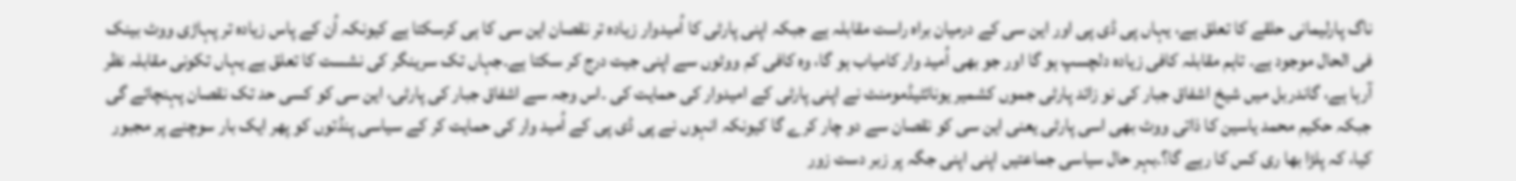ناگ پارلیمانی حلقے کا تعلق ہے، یہاں پی ڈی پی اور این سی کے درمیان براہ راست مقابلہ ہے جبکہ اپنی پارٹی کا اُمیدوار زیادہ تر نقصان این سی کا ہی کرسکتا ہے کیونکہ اُن کے پاس زیادہ تر پہاڑی ووٹ بینک فی الحال موجود ہے۔ تاہم مقابلہ کافی زیادہ دلچسپ ہو گا اور جو بھی اُمید وار کامیاب ہو گا، وہ کافی کم ووٹوں سے اپنی جیت درج کر سکتا ہے۔جہاں تک سرینگر کی نشست کا تعلق ہے یہاں تکونی مقابلہ نظر آرہا ہے، گاندربل میں شیخ اشفاق جبار کی نو زائد پارٹی جموں کشمیر یونائٹیڈمومنٹ نے اپنی پارٹی کے امیدوار کی حمایت کی ۔اس وجہ سے اشفاق جبار کی پارٹی، این سی کو کسی حد تک نقصان پہنچائے گی جبکہ حکیم محمد یاسین کا ذاتی ووٹ بھی اسی پارٹی یعنی این سی کو نقصان سے دو چار کرے گا کیونکہ انہوں نے پی ڈی پی کے اُمید وار کی حمایت کر کے سیاسی پنڈتوں کو پھر ایک بار سوچنے پر مجبور کیا، کہ پلڑا بھا ری کس کا رہے گا؟۔بہر حال سیاسی جماعتیں اپنی اپنی جگہ پر زبر دست زور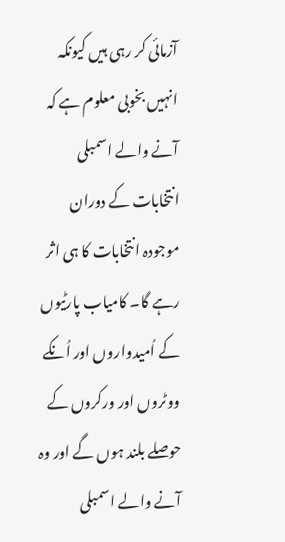آزمائی کر رہی ہیں کیونکہ انہیں بخوبی معلوم ہے کہ آنے والے اسمبلی انتخابات کے دوران موجودہ انتخابات کا ہی اثر رہے گا۔ کامیاب پارٹیوں کے اُمیدواروں اور اُنکے ووٹروں اور ورکروں کے حوصلے بلند ہوں گے اور وہ آنے والے اسمبلی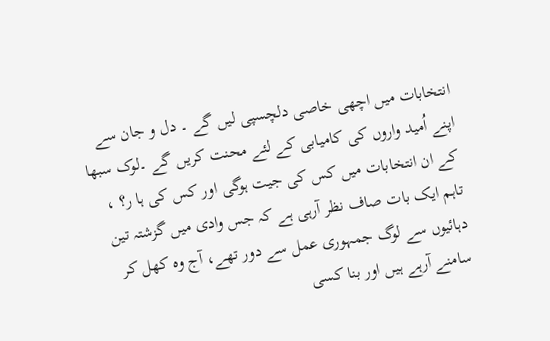انتخابات میں اچھی خاصی دلچسپی لیں گے ۔ دل و جان سے اپنے اُمید واروں کی کامیابی کے لئے محنت کریں گے ۔لوک سبھا کے ان انتخابات میں کس کی جیت ہوگی اور کس کی ہا ر؟ ، تاہم ایک بات صاف نظر آرہی ہے کہ جس وادی میں گزشتہ تین دہائیوں سے لوگ جمہوری عمل سے دور تھے، آج وہ کھل کر سامنے آرہے ہیں اور بنا کسی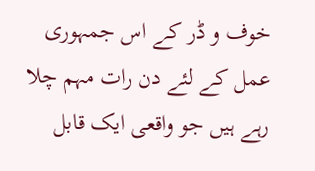خوف و ڈر کے اس جمہوری عمل کے لئے دن رات مہم چلا رہے ہیں جو واقعی ایک قابل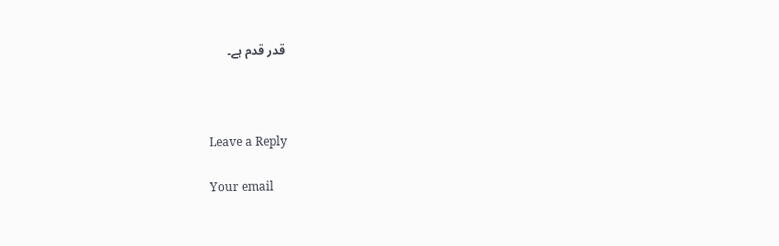قدر قدم ہے۔



Leave a Reply

Your email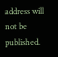address will not be published.